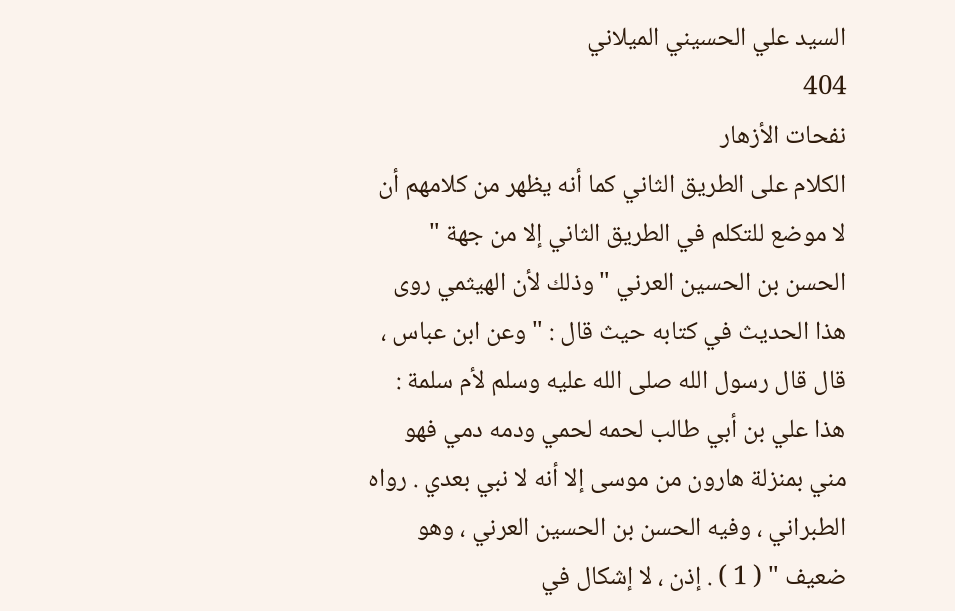السيد علي الحسيني الميلاني
404
نفحات الأزهار
الكلام على الطريق الثاني كما أنه يظهر من كلامهم أن لا موضع للتكلم في الطريق الثاني إلا من جهة " الحسن بن الحسين العرني " وذلك لأن الهيثمي روى هذا الحديث في كتابه حيث قال : " وعن ابن عباس ، قال قال رسول الله صلى الله عليه وسلم لأم سلمة : هذا علي بن أبي طالب لحمه لحمي ودمه دمي فهو مني بمنزلة هارون من موسى إلا أنه لا نبي بعدي . رواه الطبراني ، وفيه الحسن بن الحسين العرني ، وهو ضعيف " ( 1 ) . إذن ، لا إشكال في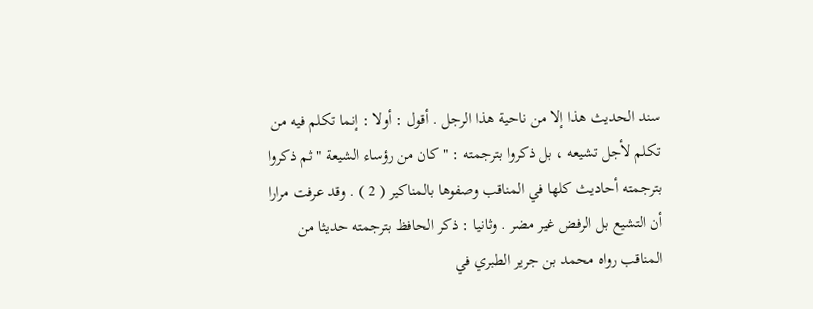سند الحديث هذا إلا من ناحية هذا الرجل . أقول : أولا : إنما تكلم فيه من تكلم لأجل تشيعه ، بل ذكروا بترجمته : " كان من رؤساء الشيعة " ثم ذكروا بترجمته أحاديث كلها في المناقب وصفوها بالمناكير ( 2 ) . وقد عرفت مرارا أن التشيع بل الرفض غير مضر . وثانيا : ذكر الحافظ بترجمته حديثا من المناقب رواه محمد بن جرير الطبري في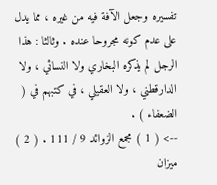تفسيره وجعل الآفة فيه من غيره ، مما يدل على عدم كونه مجروحا عنده . وثالثا : هذا الرجل لم يذكره البخاري ولا النسائي ، ولا الدارقطني ، ولا العقيلي ، في كتبهم في ( الضعفاء ) .
--> ( 1 ) مجمع الزوائد 9 / 111 . ( 2 ) ميزان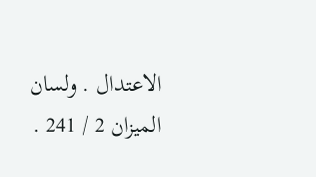الاعتدال . ولسان الميزان 2 / 241 .